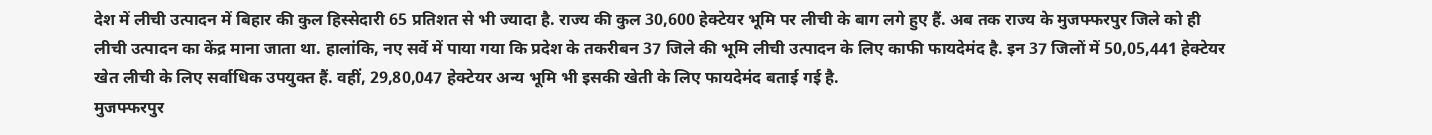देश में लीची उत्पादन में बिहार की कुल हिस्सेदारी 65 प्रतिशत से भी ज्यादा है. राज्य की कुल 30,600 हेक्टेयर भूमि पर लीची के बाग लगे हुए हैं. अब तक राज्य के मुजफ्फरपुर जिले को ही लीची उत्पादन का केंद्र माना जाता था. हालांकि, नए सर्वे में पाया गया कि प्रदेश के तकरीबन 37 जिले की भूमि लीची उत्पादन के लिए काफी फायदेमंद है. इन 37 जिलों में 50,05,441 हेक्टेयर खेत लीची के लिए सर्वाधिक उपयुक्त हैं. वहीं, 29,80,047 हेक्टेयर अन्य भूमि भी इसकी खेती के लिए फायदेमंद बताई गई है.
मुजफ्फरपुर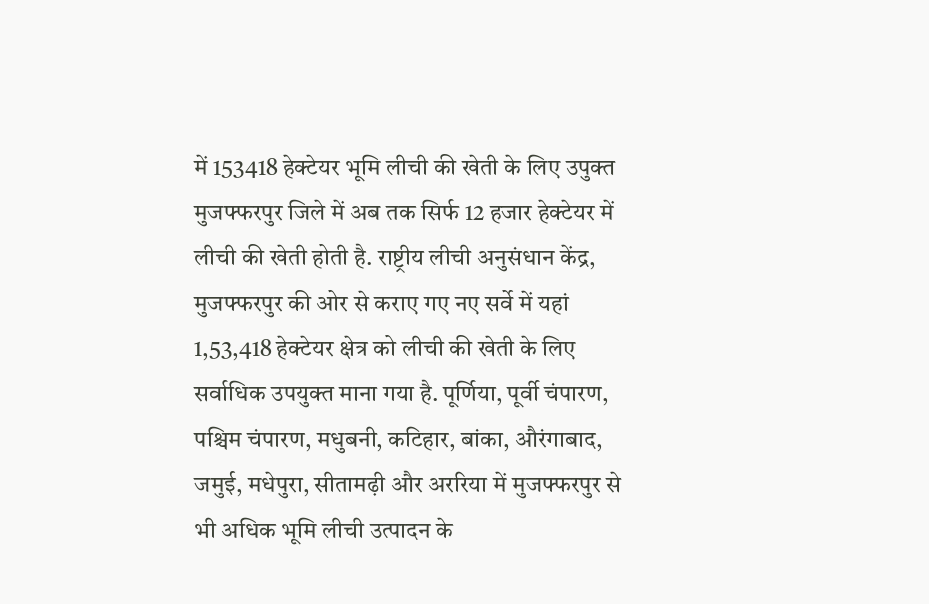में 153418 हेक्टेयर भूमि लीची की खेती के लिए उपुक्त
मुजफ्फरपुर जिले में अब तक सिर्फ 12 हजार हेक्टेयर में लीची की खेती होती है. राष्ट्रीय लीची अनुसंधान केंद्र, मुजफ्फरपुर की ओर से कराए गए नए सर्वे में यहां 1,53,418 हेक्टेयर क्षेत्र को लीची की खेती के लिए सर्वाधिक उपयुक्त माना गया है. पूर्णिया, पूर्वी चंपारण, पश्चिम चंपारण, मधुबनी, कटिहार, बांका, औरंगाबाद, जमुई, मधेपुरा, सीतामढ़ी और अररिया में मुजफ्फरपुर से भी अधिक भूमि लीची उत्पादन के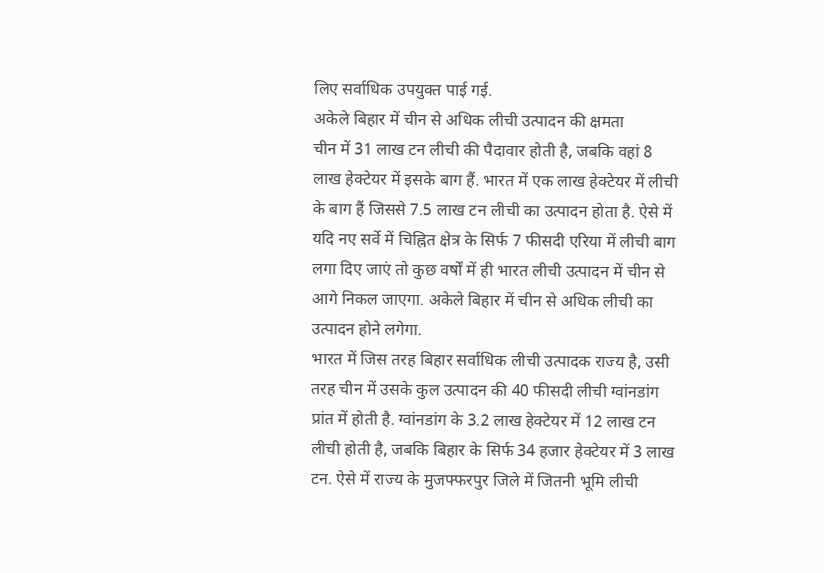लिए सर्वाधिक उपयुक्त पाई गई.
अकेले बिहार में चीन से अधिक लीची उत्पादन की क्षमता
चीन में 31 लाख टन लीची की पैदावार होती है, जबकि वहां 8 लाख हेक्टेयर में इसके बाग हैं. भारत में एक लाख हेक्टेयर में लीची के बाग हैं जिससे 7.5 लाख टन लीची का उत्पादन होता है. ऐसे में यदि नए सर्वे में चिह्नित क्षेत्र के सिर्फ 7 फीसदी एरिया में लीची बाग लगा दिए जाएं तो कुछ वर्षों में ही भारत लीची उत्पादन में चीन से आगे निकल जाएगा. अकेले बिहार में चीन से अधिक लीची का उत्पादन होने लगेगा.
भारत में जिस तरह बिहार सर्वाधिक लीची उत्पादक राज्य है, उसी तरह चीन में उसके कुल उत्पादन की 40 फीसदी लीची ग्वांनडांग प्रांत में होती है. ग्वांनडांग के 3.2 लाख हेक्टेयर में 12 लाख टन लीची होती है, जबकि बिहार के सिर्फ 34 हजार हेक्टेयर में 3 लाख टन. ऐसे में राज्य के मुजफ्फरपुर जिले में जितनी भूमि लीची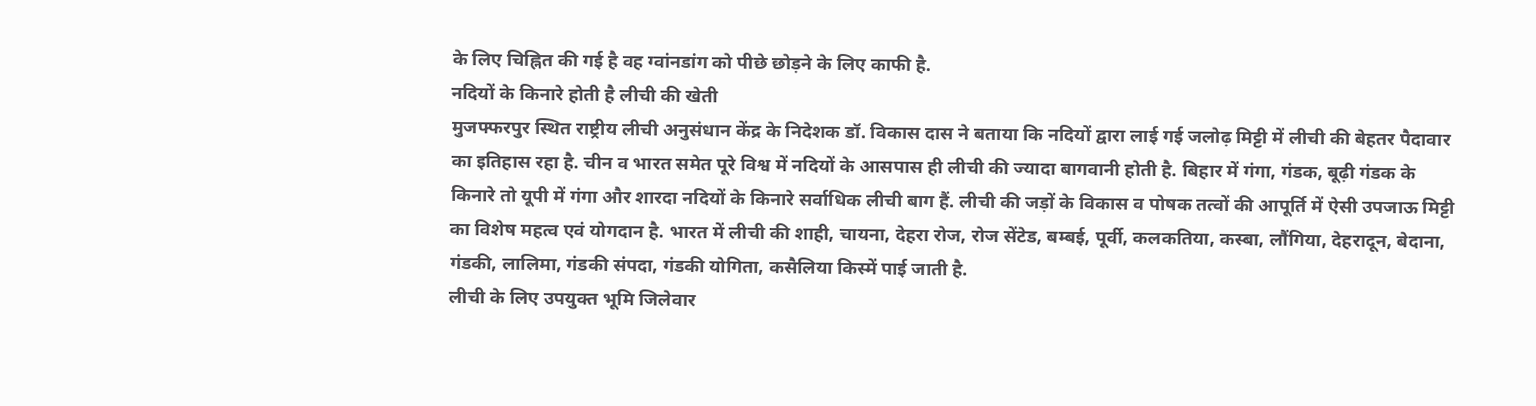के लिए चिह्नित की गई है वह ग्वांनडांग को पीछे छोड़ने के लिए काफी है.
नदियों के किनारे होती है लीची की खेती
मुजफ्फरपुर स्थित राष्ट्रीय लीची अनुसंधान केंद्र के निदेशक डॉ. विकास दास ने बताया कि नदियों द्वारा लाई गई जलोढ़ मिट्टी में लीची की बेहतर पैदावार का इतिहास रहा है. चीन व भारत समेत पूरे विश्व में नदियों के आसपास ही लीची की ज्यादा बागवानी होती है. बिहार में गंगा, गंडक, बूढ़ी गंडक के किनारे तो यूपी में गंगा और शारदा नदियों के किनारे सर्वाधिक लीची बाग हैं. लीची की जड़ों के विकास व पोषक तत्वों की आपूर्ति में ऐसी उपजाऊ मिट्टी का विशेष महत्व एवं योगदान है. भारत में लीची की शाही, चायना, देहरा रोज, रोज सेंटेड, बम्बई, पूर्वी, कलकतिया, कस्बा, लौंगिया, देहरादून, बेदाना, गंडकी, लालिमा, गंडकी संपदा, गंडकी योगिता, कसैलिया किस्में पाई जाती है.
लीची के लिए उपयुक्त भूमि जिलेवार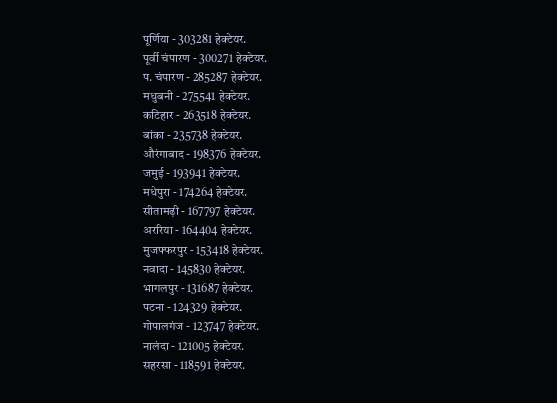पूर्णिया - 303281 हेक्टेयर.
पूर्वी चंपारण - 300271 हेक्टेयर.
प. चंपारण - 285287 हेक्टेयर.
मधुबनी - 275541 हेक्टेयर.
कटिहार - 263518 हेक्टेयर.
बांका - 235738 हेक्टेयर.
औरंगाबाद - 198376 हेक्टेयर.
जमुई - 193941 हेक्टेयर.
मधेपुरा - 174264 हेक्टेयर.
सीतामढ़ी - 167797 हेक्टेयर.
अररिया - 164404 हेक्टेयर.
मुजफ्फरपुर - 153418 हेक्टेयर.
नवादा - 145830 हेक्टेयर.
भागलपुर - 131687 हेक्टेयर.
पटना - 124329 हेक्टेयर.
गोपालगंज - 123747 हेक्टेयर.
नालंदा - 121005 हेक्टेयर.
सहरसा - 118591 हेक्टेयर.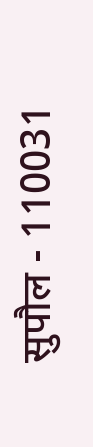सुपौल - 110031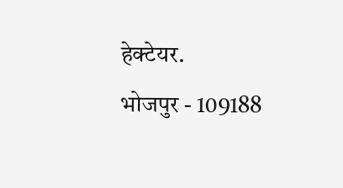हेक्टेयर.
भोजपुर - 109188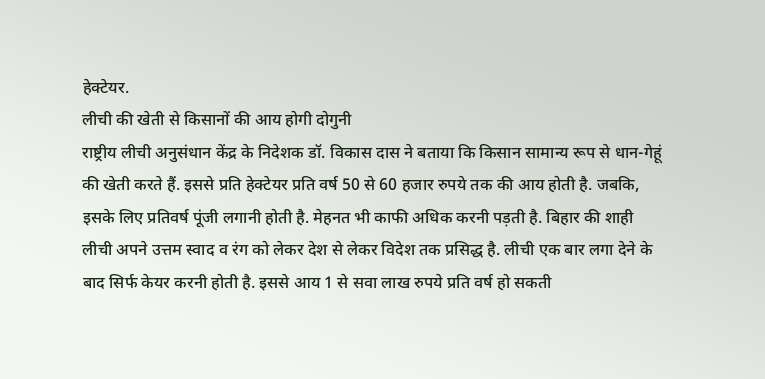हेक्टेयर.
लीची की खेती से किसानों की आय होगी दोगुनी
राष्ट्रीय लीची अनुसंधान केंद्र के निदेशक डॉ. विकास दास ने बताया कि किसान सामान्य रूप से धान-गेहूं की खेती करते हैं. इससे प्रति हेक्टेयर प्रति वर्ष 50 से 60 हजार रुपये तक की आय होती है. जबकि, इसके लिए प्रतिवर्ष पूंजी लगानी होती है. मेहनत भी काफी अधिक करनी पड़ती है. बिहार की शाही लीची अपने उत्तम स्वाद व रंग को लेकर देश से लेकर विदेश तक प्रसिद्ध है. लीची एक बार लगा देने के बाद सिर्फ केयर करनी होती है. इससे आय 1 से सवा लाख रुपये प्रति वर्ष हो सकती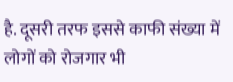है. दूसरी तरफ इससे काफी संख्या में लोगों को रोजगार भी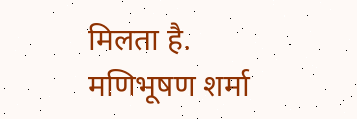मिलता है.
मणिभूषण शर्मा